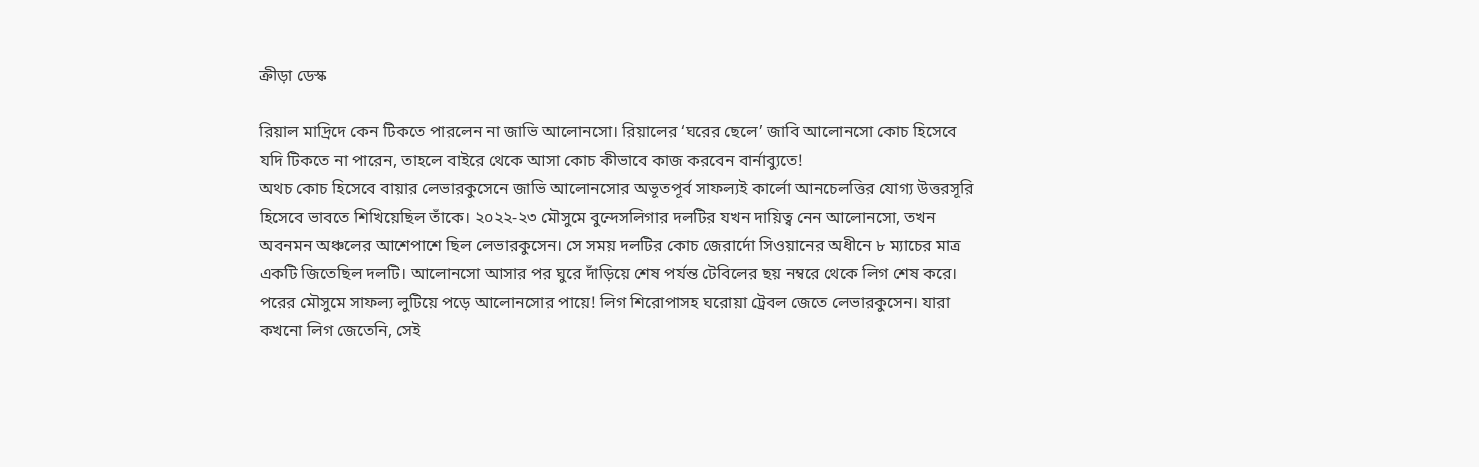ক্রীড়া ডেস্ক

রিয়াল মাদ্রিদে কেন টিকতে পারলেন না জাভি আলোনসো। রিয়ালের ‘ঘরের ছেলে’ জাবি আলোনসো কোচ হিসেবে যদি টিকতে না পারেন, তাহলে বাইরে থেকে আসা কোচ কীভাবে কাজ করবেন বার্নাব্যুতে!
অথচ কোচ হিসেবে বায়ার লেভারকুসেনে জাভি আলোনসোর অভূতপূর্ব সাফল্যই কার্লো আনচেলত্তির যোগ্য উত্তরসূরি হিসেবে ভাবতে শিখিয়েছিল তাঁকে। ২০২২-২৩ মৌসুমে বুন্দেসলিগার দলটির যখন দায়িত্ব নেন আলোনসো, তখন অবনমন অঞ্চলের আশেপাশে ছিল লেভারকুসেন। সে সময় দলটির কোচ জেরার্দো সিওয়ানের অধীনে ৮ ম্যাচের মাত্র একটি জিতেছিল দলটি। আলোনসো আসার পর ঘুরে দাঁড়িয়ে শেষ পর্যন্ত টেবিলের ছয় নম্বরে থেকে লিগ শেষ করে। পরের মৌসুমে সাফল্য লুটিয়ে পড়ে আলোনসোর পায়ে! লিগ শিরোপাসহ ঘরোয়া ট্রেবল জেতে লেভারকুসেন। যারা কখনো লিগ জেতেনি, সেই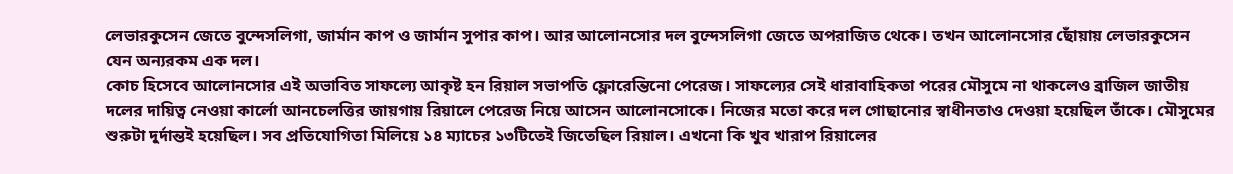লেভারকুসেন জেতে বুন্দেসলিগা, জার্মান কাপ ও জার্মান সুপার কাপ। আর আলোনসোর দল বুন্দেসলিগা জেতে অপরাজিত থেকে। তখন আলোনসোর ছোঁয়ায় লেভারকুসেন যেন অন্যরকম এক দল।
কোচ হিসেবে আলোনসোর এই অভাবিত সাফল্যে আকৃষ্ট হন রিয়াল সভাপতি ফ্লোরেন্তিনো পেরেজ। সাফল্যের সেই ধারাবাহিকতা পরের মৌসুমে না থাকলেও ব্রাজিল জাতীয় দলের দায়িত্ব নেওয়া কার্লো আনচেলত্তির জায়গায় রিয়ালে পেরেজ নিয়ে আসেন আলোনসোকে। নিজের মতো করে দল গোছানোর স্বাধীনতাও দেওয়া হয়েছিল তাঁকে। মৌসুমের শুরুটা দুর্দান্তই হয়েছিল। সব প্রতিযোগিতা মিলিয়ে ১৪ ম্যাচের ১৩টিতেই জিতেছিল রিয়াল। এখনো কি খুব খারাপ রিয়ালের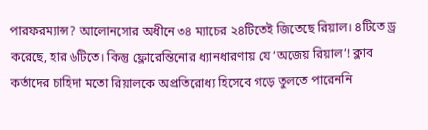পারফরম্যান্স? আলোনসোর অধীনে ৩৪ ম্যাচের ২৪টিতেই জিতেছে রিয়াল। ৪টিতে ড্র করেছে, হার ৬টিতে। কিন্তু ফ্লোরেন্তিনোর ধ্যানধারণায় যে ‘অজেয় রিয়াল’! ক্লাব কর্তাদের চাহিদা মতো রিয়ালকে অপ্রতিরোধ্য হিসেবে গড়ে তুলতে পারেননি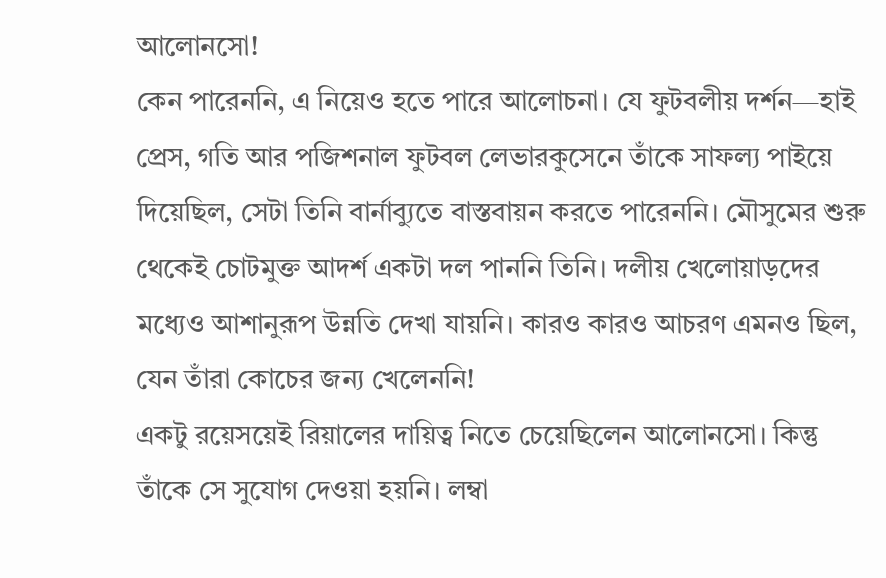আলোনসো!
কেন পারেননি, এ নিয়েও হতে পারে আলোচনা। যে ফুটবলীয় দর্শন—হাই প্রেস, গতি আর পজিশনাল ফুটবল লেভারকুসেনে তাঁকে সাফল্য পাইয়ে দিয়েছিল, সেটা তিনি বার্নাব্যুতে বাস্তবায়ন করতে পারেননি। মৌসুমের শুরু থেকেই চোটমুক্ত আদর্শ একটা দল পাননি তিনি। দলীয় খেলোয়াড়দের মধ্যেও আশানুরূপ উন্নতি দেখা যায়নি। কারও কারও আচরণ এমনও ছিল, যেন তাঁরা কোচের জন্য খেলেননি!
একটু রয়েসয়েই রিয়ালের দায়িত্ব নিতে চেয়েছিলেন আলোনসো। কিন্তু তাঁকে সে সুযোগ দেওয়া হয়নি। লম্বা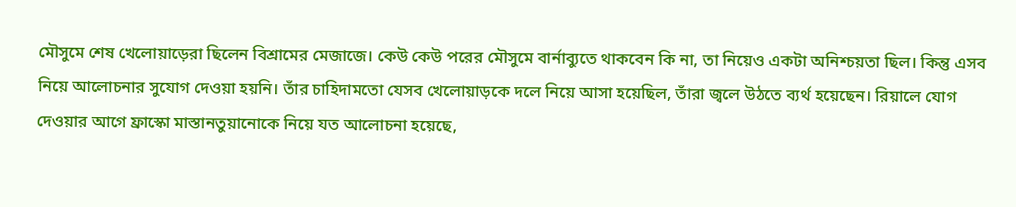মৌসুমে শেষ খেলোয়াড়েরা ছিলেন বিশ্রামের মেজাজে। কেউ কেউ পরের মৌসুমে বার্নাব্যুতে থাকবেন কি না, তা নিয়েও একটা অনিশ্চয়তা ছিল। কিন্তু এসব নিয়ে আলোচনার সুযোগ দেওয়া হয়নি। তাঁর চাহিদামতো যেসব খেলোয়াড়কে দলে নিয়ে আসা হয়েছিল, তাঁরা জ্বলে উঠতে ব্যর্থ হয়েছেন। রিয়ালে যোগ দেওয়ার আগে ফ্রাস্কো মাস্তানতুয়ানোকে নিয়ে যত আলোচনা হয়েছে,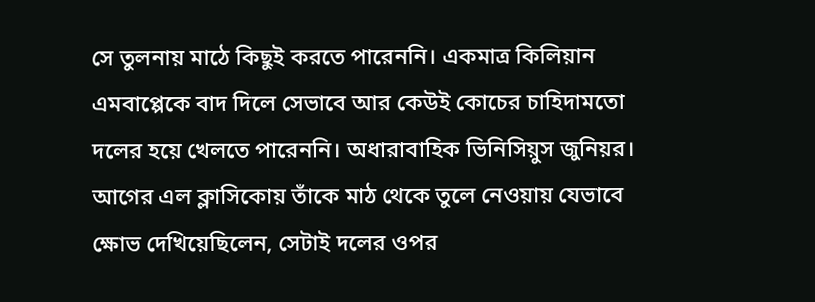সে তুলনায় মাঠে কিছুই করতে পারেননি। একমাত্র কিলিয়ান এমবাপ্পেকে বাদ দিলে সেভাবে আর কেউই কোচের চাহিদামতো দলের হয়ে খেলতে পারেননি। অধারাবাহিক ভিনিসিয়ুস জুনিয়র। আগের এল ক্লাসিকোয় তাঁকে মাঠ থেকে তুলে নেওয়ায় যেভাবে ক্ষোভ দেখিয়েছিলেন, সেটাই দলের ওপর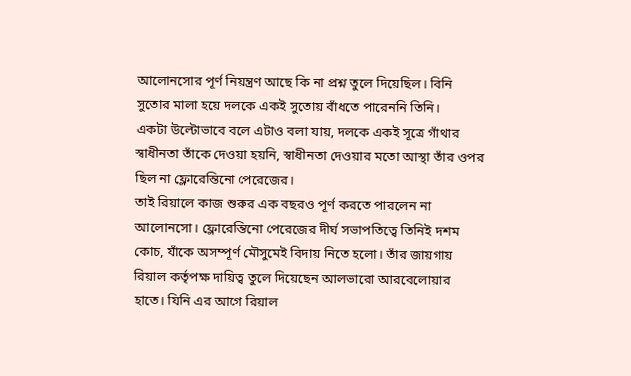আলোনসোর পূর্ণ নিয়ন্ত্রণ আছে কি না প্রশ্ন তুলে দিয়েছিল। বিনি সুতোর মালা হয়ে দলকে একই সুতোয় বাঁধতে পারেননি তিনি।
একটা উল্টোভাবে বলে এটাও বলা যায়, দলকে একই সূত্রে গাঁথার স্বাধীনতা তাঁকে দেওয়া হয়নি, স্বাধীনতা দেওয়ার মতো আস্থা তাঁর ওপর ছিল না ফ্লোরেন্তিনো পেরেজের।
তাই রিয়ালে কাজ শুরুর এক বছরও পূর্ণ করতে পারলেন না আলোনসো। ফ্লোরেন্তিনো পেরেজের দীর্ঘ সভাপতিত্বে তিনিই দশম কোচ, যাঁকে অসম্পূর্ণ মৌসুমেই বিদায় নিতে হলো। তাঁর জায়গায় রিয়াল কর্তৃপক্ষ দায়িত্ব তুলে দিয়েছেন আলভারো আরবেলোয়ার হাতে। যিনি এর আগে রিয়াল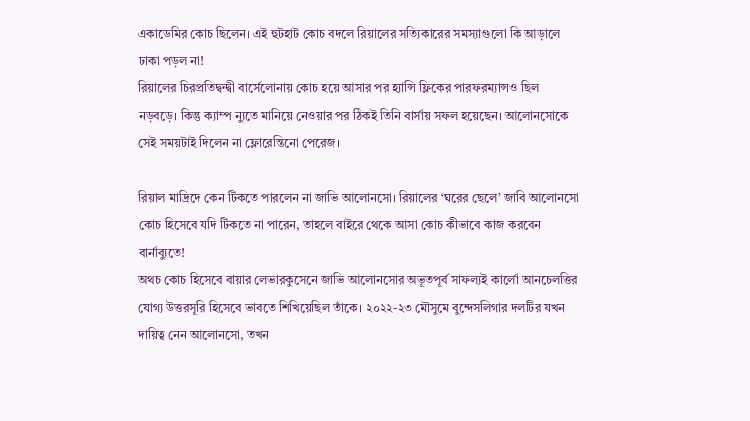একাডেমির কোচ ছিলেন। এই হুটহাট কোচ বদলে রিয়ালের সত্যিকারের সমস্যাগুলো কি আড়ালে ঢাকা পড়ল না!
রিয়ালের চিরপ্রতিদ্বন্দ্বী বার্সেলোনায় কোচ হয়ে আসার পর হ্যান্সি ফ্লিকের পারফরম্যান্সও ছিল নড়বড়ে। কিন্তু ক্যাম্প ন্যুতে মানিয়ে নেওয়ার পর ঠিকই তিনি বার্সায় সফল হয়েছেন। আলোনসোকে সেই সময়টাই দিলেন না ফ্লোরেন্তিনো পেরেজ।

রিয়াল মাদ্রিদে কেন টিকতে পারলেন না জাভি আলোনসো। রিয়ালের ‘ঘরের ছেলে’ জাবি আলোনসো কোচ হিসেবে যদি টিকতে না পারেন, তাহলে বাইরে থেকে আসা কোচ কীভাবে কাজ করবেন বার্নাব্যুতে!
অথচ কোচ হিসেবে বায়ার লেভারকুসেনে জাভি আলোনসোর অভূতপূর্ব সাফল্যই কার্লো আনচেলত্তির যোগ্য উত্তরসূরি হিসেবে ভাবতে শিখিয়েছিল তাঁকে। ২০২২-২৩ মৌসুমে বুন্দেসলিগার দলটির যখন দায়িত্ব নেন আলোনসো, তখন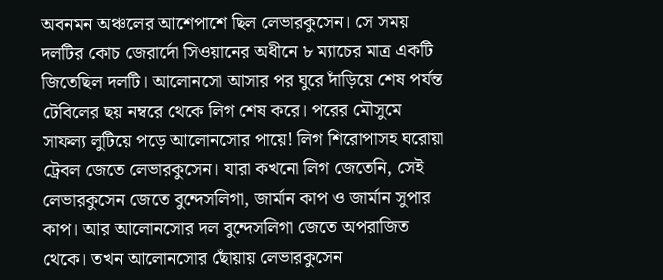অবনমন অঞ্চলের আশেপাশে ছিল লেভারকুসেন। সে সময় দলটির কোচ জেরার্দো সিওয়ানের অধীনে ৮ ম্যাচের মাত্র একটি জিতেছিল দলটি। আলোনসো আসার পর ঘুরে দাঁড়িয়ে শেষ পর্যন্ত টেবিলের ছয় নম্বরে থেকে লিগ শেষ করে। পরের মৌসুমে সাফল্য লুটিয়ে পড়ে আলোনসোর পায়ে! লিগ শিরোপাসহ ঘরোয়া ট্রেবল জেতে লেভারকুসেন। যারা কখনো লিগ জেতেনি, সেই লেভারকুসেন জেতে বুন্দেসলিগা, জার্মান কাপ ও জার্মান সুপার কাপ। আর আলোনসোর দল বুন্দেসলিগা জেতে অপরাজিত থেকে। তখন আলোনসোর ছোঁয়ায় লেভারকুসেন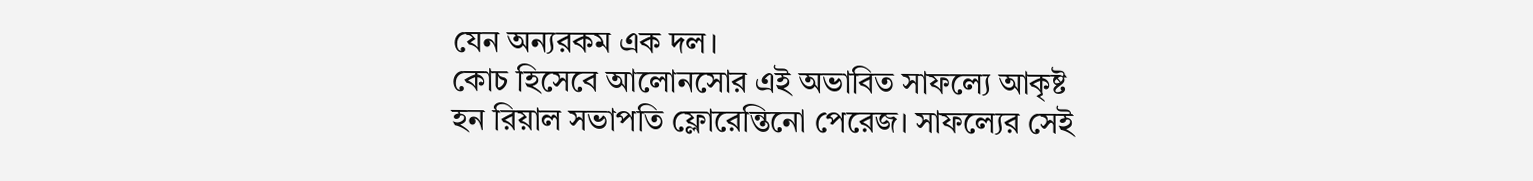যেন অন্যরকম এক দল।
কোচ হিসেবে আলোনসোর এই অভাবিত সাফল্যে আকৃষ্ট হন রিয়াল সভাপতি ফ্লোরেন্তিনো পেরেজ। সাফল্যের সেই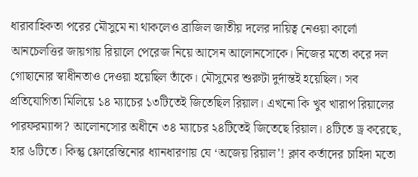ধারাবাহিকতা পরের মৌসুমে না থাকলেও ব্রাজিল জাতীয় দলের দায়িত্ব নেওয়া কার্লো আনচেলত্তির জায়গায় রিয়ালে পেরেজ নিয়ে আসেন আলোনসোকে। নিজের মতো করে দল গোছানোর স্বাধীনতাও দেওয়া হয়েছিল তাঁকে। মৌসুমের শুরুটা দুর্দান্তই হয়েছিল। সব প্রতিযোগিতা মিলিয়ে ১৪ ম্যাচের ১৩টিতেই জিতেছিল রিয়াল। এখনো কি খুব খারাপ রিয়ালের পারফরম্যান্স? আলোনসোর অধীনে ৩৪ ম্যাচের ২৪টিতেই জিতেছে রিয়াল। ৪টিতে ড্র করেছে, হার ৬টিতে। কিন্তু ফ্লোরেন্তিনোর ধ্যানধারণায় যে ‘অজেয় রিয়াল’! ক্লাব কর্তাদের চাহিদা মতো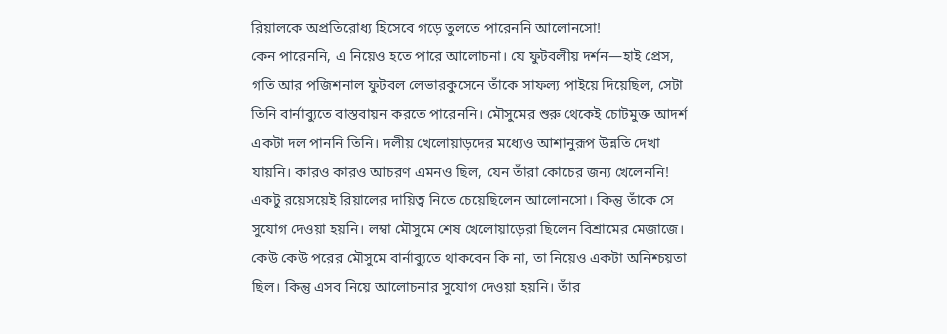রিয়ালকে অপ্রতিরোধ্য হিসেবে গড়ে তুলতে পারেননি আলোনসো!
কেন পারেননি, এ নিয়েও হতে পারে আলোচনা। যে ফুটবলীয় দর্শন—হাই প্রেস, গতি আর পজিশনাল ফুটবল লেভারকুসেনে তাঁকে সাফল্য পাইয়ে দিয়েছিল, সেটা তিনি বার্নাব্যুতে বাস্তবায়ন করতে পারেননি। মৌসুমের শুরু থেকেই চোটমুক্ত আদর্শ একটা দল পাননি তিনি। দলীয় খেলোয়াড়দের মধ্যেও আশানুরূপ উন্নতি দেখা যায়নি। কারও কারও আচরণ এমনও ছিল, যেন তাঁরা কোচের জন্য খেলেননি!
একটু রয়েসয়েই রিয়ালের দায়িত্ব নিতে চেয়েছিলেন আলোনসো। কিন্তু তাঁকে সে সুযোগ দেওয়া হয়নি। লম্বা মৌসুমে শেষ খেলোয়াড়েরা ছিলেন বিশ্রামের মেজাজে। কেউ কেউ পরের মৌসুমে বার্নাব্যুতে থাকবেন কি না, তা নিয়েও একটা অনিশ্চয়তা ছিল। কিন্তু এসব নিয়ে আলোচনার সুযোগ দেওয়া হয়নি। তাঁর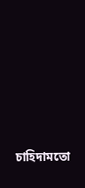চাহিদামতো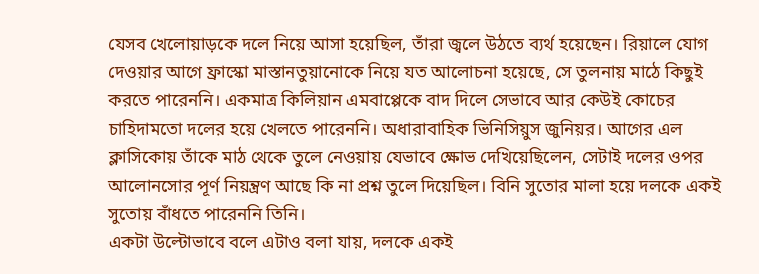যেসব খেলোয়াড়কে দলে নিয়ে আসা হয়েছিল, তাঁরা জ্বলে উঠতে ব্যর্থ হয়েছেন। রিয়ালে যোগ দেওয়ার আগে ফ্রাস্কো মাস্তানতুয়ানোকে নিয়ে যত আলোচনা হয়েছে, সে তুলনায় মাঠে কিছুই করতে পারেননি। একমাত্র কিলিয়ান এমবাপ্পেকে বাদ দিলে সেভাবে আর কেউই কোচের চাহিদামতো দলের হয়ে খেলতে পারেননি। অধারাবাহিক ভিনিসিয়ুস জুনিয়র। আগের এল ক্লাসিকোয় তাঁকে মাঠ থেকে তুলে নেওয়ায় যেভাবে ক্ষোভ দেখিয়েছিলেন, সেটাই দলের ওপর আলোনসোর পূর্ণ নিয়ন্ত্রণ আছে কি না প্রশ্ন তুলে দিয়েছিল। বিনি সুতোর মালা হয়ে দলকে একই সুতোয় বাঁধতে পারেননি তিনি।
একটা উল্টোভাবে বলে এটাও বলা যায়, দলকে একই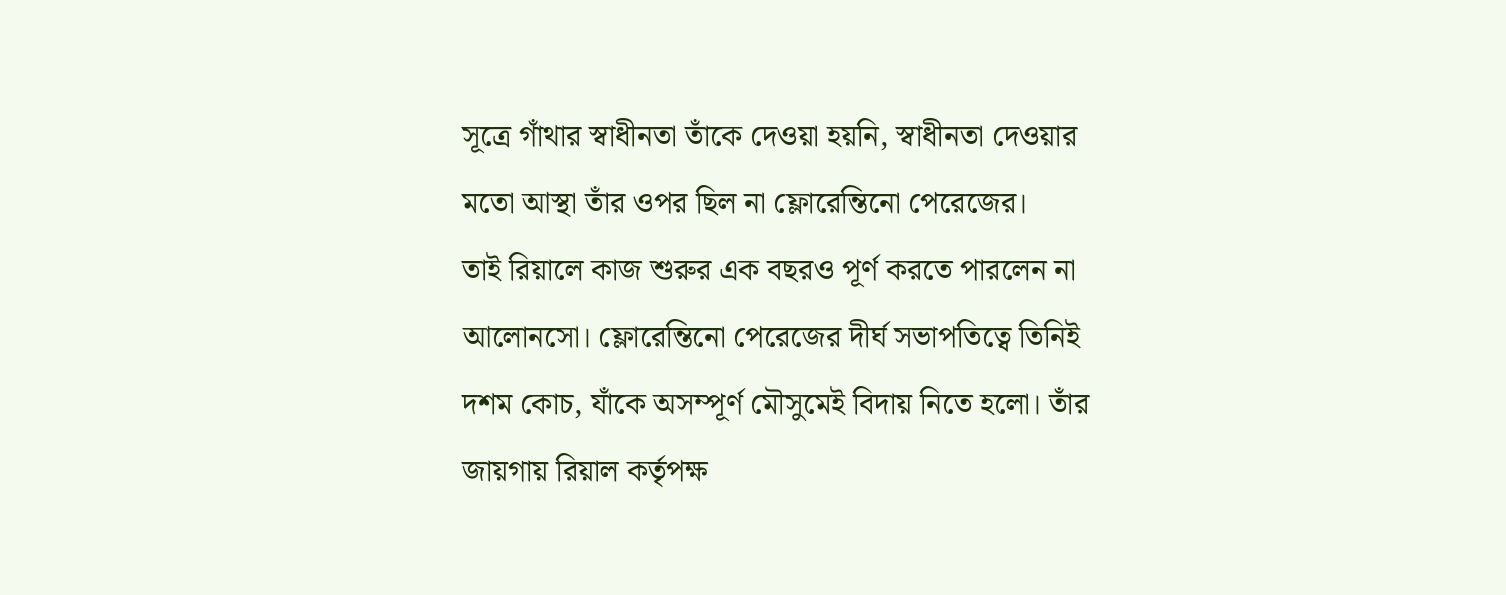সূত্রে গাঁথার স্বাধীনতা তাঁকে দেওয়া হয়নি, স্বাধীনতা দেওয়ার মতো আস্থা তাঁর ওপর ছিল না ফ্লোরেন্তিনো পেরেজের।
তাই রিয়ালে কাজ শুরুর এক বছরও পূর্ণ করতে পারলেন না আলোনসো। ফ্লোরেন্তিনো পেরেজের দীর্ঘ সভাপতিত্বে তিনিই দশম কোচ, যাঁকে অসম্পূর্ণ মৌসুমেই বিদায় নিতে হলো। তাঁর জায়গায় রিয়াল কর্তৃপক্ষ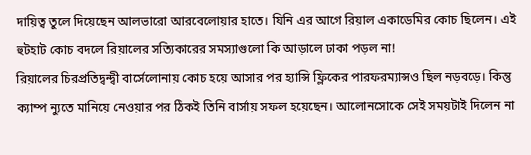দায়িত্ব তুলে দিয়েছেন আলভারো আরবেলোয়ার হাতে। যিনি এর আগে রিয়াল একাডেমির কোচ ছিলেন। এই হুটহাট কোচ বদলে রিয়ালের সত্যিকারের সমস্যাগুলো কি আড়ালে ঢাকা পড়ল না!
রিয়ালের চিরপ্রতিদ্বন্দ্বী বার্সেলোনায় কোচ হয়ে আসার পর হ্যান্সি ফ্লিকের পারফরম্যান্সও ছিল নড়বড়ে। কিন্তু ক্যাম্প ন্যুতে মানিয়ে নেওয়ার পর ঠিকই তিনি বার্সায় সফল হয়েছেন। আলোনসোকে সেই সময়টাই দিলেন না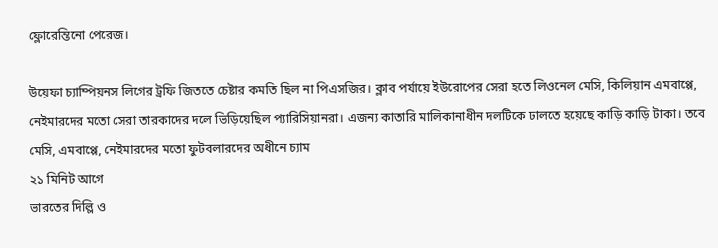ফ্লোরেন্তিনো পেরেজ।

উয়েফা চ্যাম্পিয়নস লিগের ট্রফি জিততে চেষ্টার কমতি ছিল না পিএসজির। ক্লাব পর্যায়ে ইউরোপের সেরা হতে লিওনেল মেসি, কিলিয়ান এমবাপ্পে, নেইমারদের মতো সেরা তারকাদের দলে ভিড়িয়েছিল প্যারিসিয়ানরা। এজন্য কাতারি মালিকানাধীন দলটিকে ঢালতে হয়েছে কাড়ি কাড়ি টাকা। তবে মেসি, এমবাপ্পে, নেইমারদের মতো ফুটবলারদের অধীনে চ্যাম
২১ মিনিট আগে
ভারতের দিল্লি ও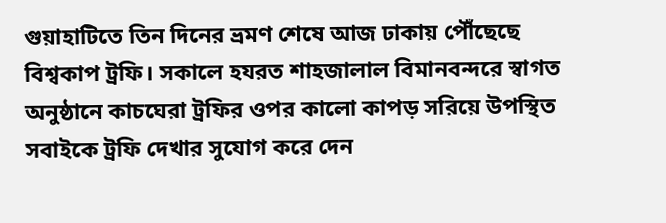গুয়াহাটিতে তিন দিনের ভ্রমণ শেষে আজ ঢাকায় পৌঁছেছে বিশ্বকাপ ট্রফি। সকালে হযরত শাহজালাল বিমানবন্দরে স্বাগত অনুষ্ঠানে কাচঘেরা ট্রফির ওপর কালো কাপড় সরিয়ে উপস্থিত সবাইকে ট্রফি দেখার সুযোগ করে দেন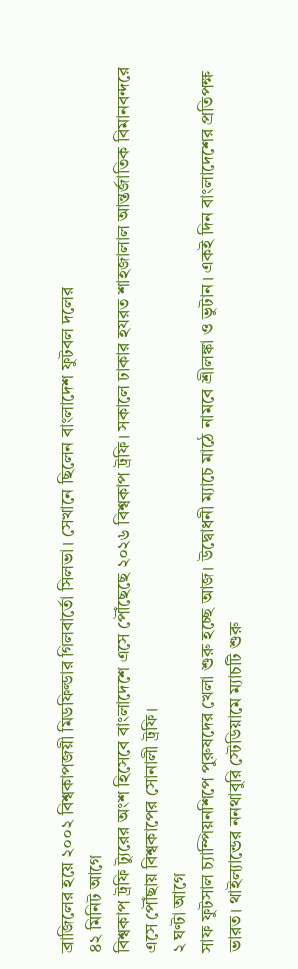ব্রাজিলের হয়ে ২০০২ বিশ্বকাপজয়ী মিডফিল্ডার গিলবার্তো সিলভা। সেখানে ছিলেন বাংলাদেশ ফুটবল দলের
৪২ মিনিট আগে
বিশ্বকাপ ট্রফি ট্যুরের অংশ হিসেবে বাংলাদেশে এসে পৌঁছেছে ২০২৬ বিশ্বকাপ ট্রফি। সকালে ঢাকার হযরত শাহজালাল আন্তর্জাতিক বিমানবন্দরে এসে পৌঁছায় বিশ্বকাপের সোনালী ট্রফি।
২ ঘণ্টা আগে
সাফ ফুটসাল চ্যাম্পিয়নশিপে পুরুষদের খেলা শুরু হচ্ছে আজ। উদ্বোধনী ম্যাচে মাঠে নামবে শ্রীলঙ্কা ও ভুটান। একই দিন বাংলাদেশের প্রতিপক্ষ ভারত। থাইল্যান্ডের ননথাবুরি স্টেডিয়ামে ম্যাচটি শুরু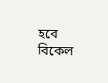হবে বিকেল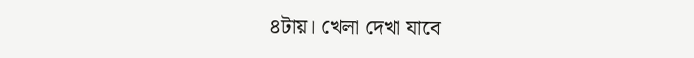৪টায়। খেলা দেখা যাবে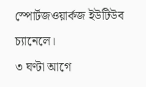স্পোর্টজওয়ার্কজ ইউটিউব চ্যানেলে।
৩ ঘণ্টা আগে